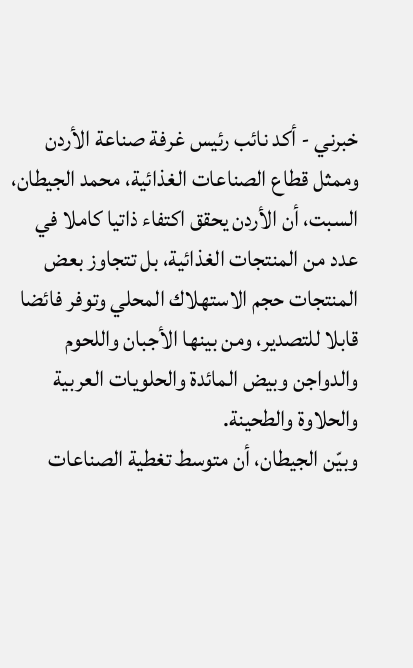خبرني - أكد نائب رئيس غرفة صناعة الأردن وممثل قطاع الصناعات الغذائية، محمد الجيطان، السبت، أن الأردن يحقق اكتفاء ذاتيا كاملا في عدد من المنتجات الغذائية، بل تتجاوز بعض المنتجات حجم الاستهلاك المحلي وتوفر فائضا قابلا للتصدير، ومن بينها الأجبان واللحوم والدواجن وبيض المائدة والحلويات العربية والحلاوة والطحينة.
وبيّن الجيطان، أن متوسط تغطية الصناعات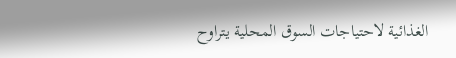الغذائية لاحتياجات السوق المحلية يتراوح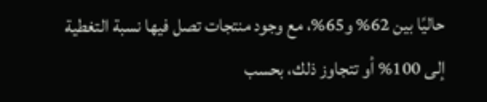حاليًا بين 62% و65%، مع وجود منتجات تصل فيها نسبة التغطية إلى 100% أو تتجاوز ذلك، بحسب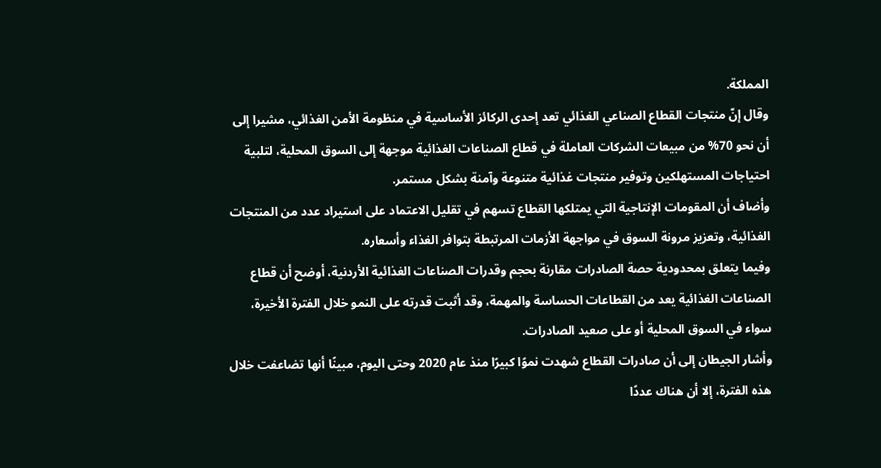المملكة.
وقال إنّ منتجات القطاع الصناعي الغذائي تعد إحدى الركائز الأساسية في منظومة الأمن الغذائي، مشيرا إلى أن نحو 70% من مبيعات الشركات العاملة في قطاع الصناعات الغذائية موجهة إلى السوق المحلية، لتلبية احتياجات المستهلكين وتوفير منتجات غذائية متنوعة وآمنة بشكل مستمر.
وأضاف أن المقومات الإنتاجية التي يمتلكها القطاع تسهم في تقليل الاعتماد على استيراد عدد من المنتجات الغذائية، وتعزيز مرونة السوق في مواجهة الأزمات المرتبطة بتوافر الغذاء وأسعاره.
وفيما يتعلق بمحدودية حصة الصادرات مقارنة بحجم وقدرات الصناعات الغذائية الأردنية، أوضح أن قطاع الصناعات الغذائية يعد من القطاعات الحساسة والمهمة، وقد أثبت قدرته على النمو خلال الفترة الأخيرة، سواء في السوق المحلية أو على صعيد الصادرات.
وأشار الجيطان إلى أن صادرات القطاع شهدت نموًا كبيرًا منذ عام 2020 وحتى اليوم، مبينًا أنها تضاعفت خلال هذه الفترة، إلا أن هناك عددًا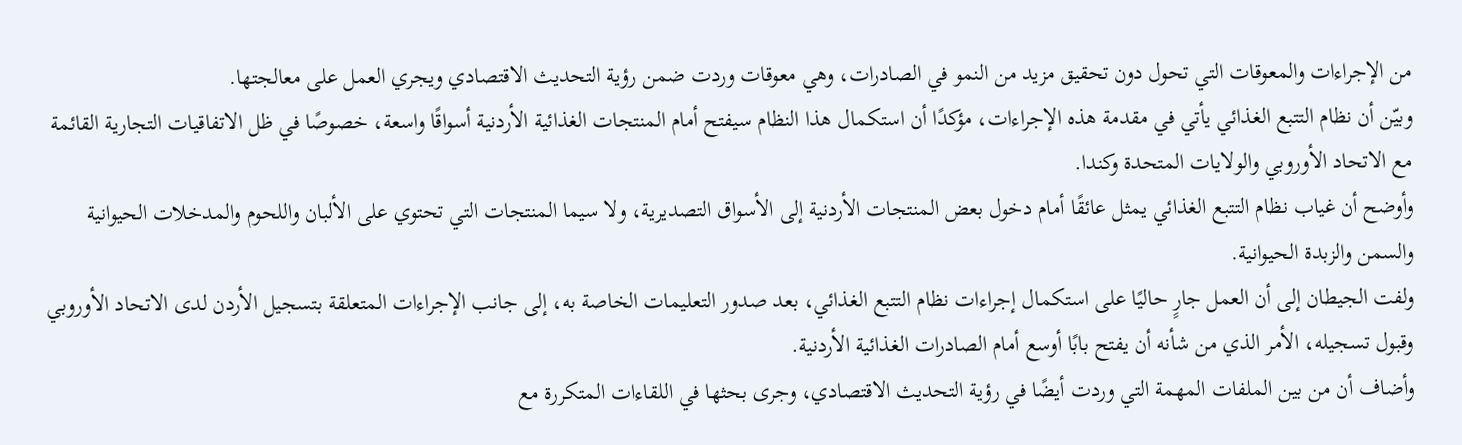من الإجراءات والمعوقات التي تحول دون تحقيق مزيد من النمو في الصادرات، وهي معوقات وردت ضمن رؤية التحديث الاقتصادي ويجري العمل على معالجتها.
وبيّن أن نظام التتبع الغذائي يأتي في مقدمة هذه الإجراءات، مؤكدًا أن استكمال هذا النظام سيفتح أمام المنتجات الغذائية الأردنية أسواقًا واسعة، خصوصًا في ظل الاتفاقيات التجارية القائمة مع الاتحاد الأوروبي والولايات المتحدة وكندا.
وأوضح أن غياب نظام التتبع الغذائي يمثل عائقًا أمام دخول بعض المنتجات الأردنية إلى الأسواق التصديرية، ولا سيما المنتجات التي تحتوي على الألبان واللحوم والمدخلات الحيوانية والسمن والزبدة الحيوانية.
ولفت الجيطان إلى أن العمل جارٍ حاليًا على استكمال إجراءات نظام التتبع الغذائي، بعد صدور التعليمات الخاصة به، إلى جانب الإجراءات المتعلقة بتسجيل الأردن لدى الاتحاد الأوروبي وقبول تسجيله، الأمر الذي من شأنه أن يفتح بابًا أوسع أمام الصادرات الغذائية الأردنية.
وأضاف أن من بين الملفات المهمة التي وردت أيضًا في رؤية التحديث الاقتصادي، وجرى بحثها في اللقاءات المتكررة مع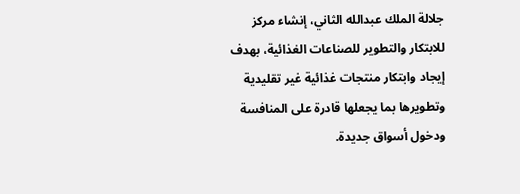جلالة الملك عبدالله الثاني، إنشاء مركز للابتكار والتطوير للصناعات الغذائية، بهدف إيجاد وابتكار منتجات غذائية غير تقليدية وتطويرها بما يجعلها قادرة على المنافسة ودخول أسواق جديدة.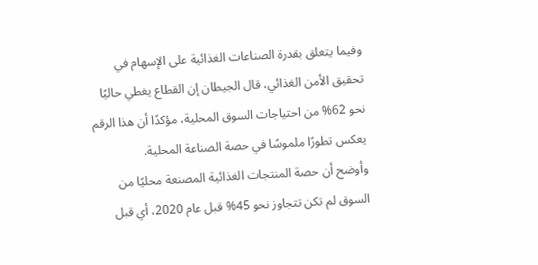وفيما يتعلق بقدرة الصناعات الغذائية على الإسهام في تحقيق الأمن الغذائي، قال الجيطان إن القطاع يغطي حاليًا نحو 62% من احتياجات السوق المحلية، مؤكدًا أن هذا الرقم يعكس تطورًا ملموسًا في حصة الصناعة المحلية.
وأوضح أن حصة المنتجات الغذائية المصنعة محليًا من السوق لم تكن تتجاوز نحو 45% قبل عام 2020، أي قبل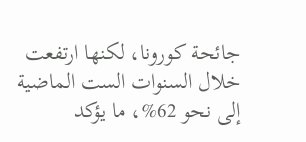جائحة كورونا، لكنها ارتفعت خلال السنوات الست الماضية إلى نحو 62%، ما يؤكد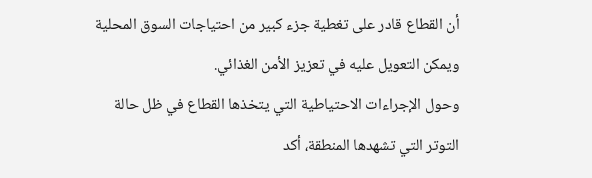أن القطاع قادر على تغطية جزء كبير من احتياجات السوق المحلية ويمكن التعويل عليه في تعزيز الأمن الغذائي.
وحول الإجراءات الاحتياطية التي يتخذها القطاع في ظل حالة التوتر التي تشهدها المنطقة، أكد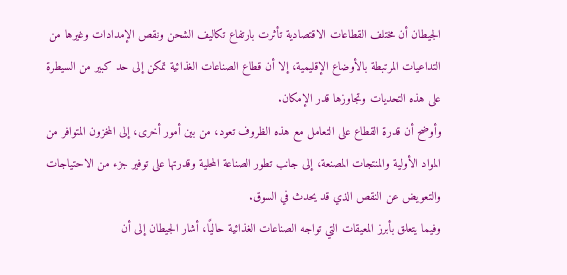الجيطان أن مختلف القطاعات الاقتصادية تأثرت بارتفاع تكاليف الشحن ونقص الإمدادات وغيرها من التداعيات المرتبطة بالأوضاع الإقليمية، إلا أن قطاع الصناعات الغذائية تمكن إلى حد كبير من السيطرة على هذه التحديات وتجاوزها قدر الإمكان.
وأوضح أن قدرة القطاع على التعامل مع هذه الظروف تعود، من بين أمور أخرى، إلى المخزون المتوافر من المواد الأولية والمنتجات المصنعة، إلى جانب تطور الصناعة المحلية وقدرتها على توفير جزء من الاحتياجات والتعويض عن النقص الذي قد يحدث في السوق.
وفيما يتعلق بأبرز المعيقات التي تواجه الصناعات الغذائية حاليًا، أشار الجيطان إلى أن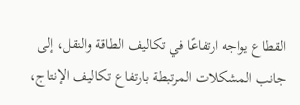القطاع يواجه ارتفاعًا في تكاليف الطاقة والنقل، إلى جانب المشكلات المرتبطة بارتفاع تكاليف الإنتاج،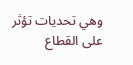وهي تحديات تؤثر على القطاع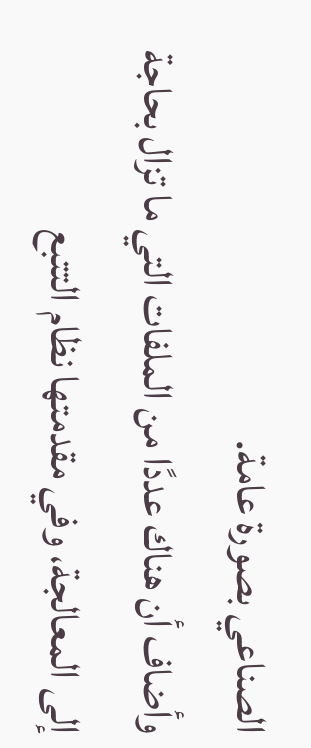الصناعي بصورة عامة.
وأضاف أن هناك عددًا من الملفات التي ما تزال بحاجة إلى المعالجة، وفي مقدمتها نظام التتبع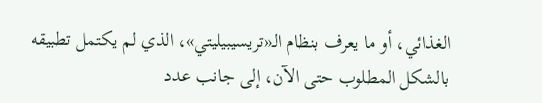الغذائي، أو ما يعرف بنظام الـ«تريسيبيليتي»، الذي لم يكتمل تطبيقه بالشكل المطلوب حتى الآن، إلى جانب عدد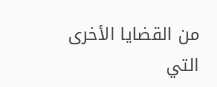من القضايا الأخرى التي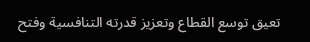تعيق توسع القطاع وتعزيز قدرته التنافسية وفتح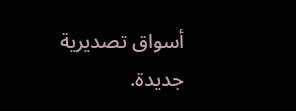أسواق تصديرية جديدة.